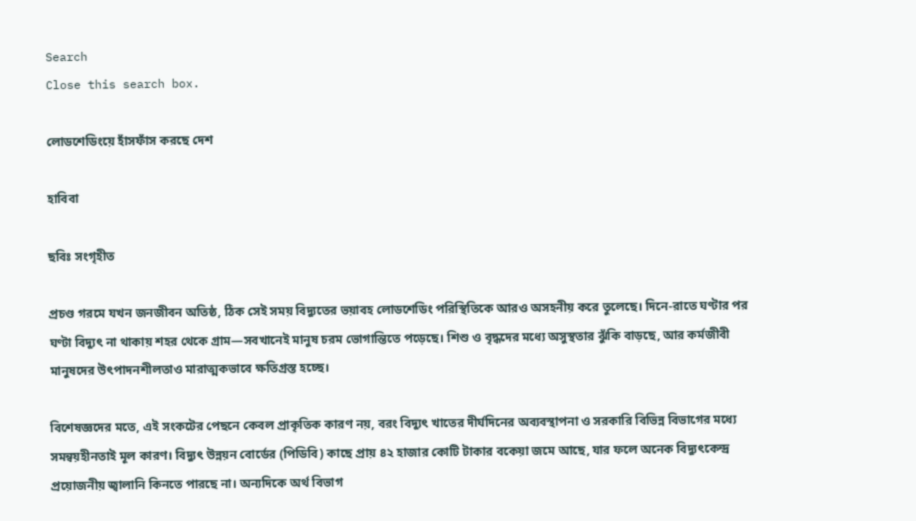Search
Close this search box.

লোডশেডিংয়ে হাঁসফাঁস করছে দেশ

হাবিবা

ছবিঃ সংগৃহীত

প্রচণ্ড গরমে যখন জনজীবন অতিষ্ঠ, ঠিক সেই সময় বিদ্যুতের ভয়াবহ লোডশেডিং পরিস্থিতিকে আরও অসহনীয় করে তুলেছে। দিনে-রাতে ঘণ্টার পর ঘণ্টা বিদ্যুৎ না থাকায় শহর থেকে গ্রাম—সবখানেই মানুষ চরম ভোগান্তিতে পড়েছে। শিশু ও বৃদ্ধদের মধ্যে অসুস্থতার ঝুঁকি বাড়ছে, আর কর্মজীবী মানুষদের উৎপাদনশীলতাও মারাত্মকভাবে ক্ষতিগ্রস্ত হচ্ছে।

বিশেষজ্ঞদের মতে, এই সংকটের পেছনে কেবল প্রাকৃতিক কারণ নয়, বরং বিদ্যুৎ খাতের দীর্ঘদিনের অব্যবস্থাপনা ও সরকারি বিভিন্ন বিভাগের মধ্যে সমন্বয়হীনতাই মূল কারণ। বিদ্যুৎ উন্নয়ন বোর্ডের (পিডিবি) কাছে প্রায় ৪২ হাজার কোটি টাকার বকেয়া জমে আছে, যার ফলে অনেক বিদ্যুৎকেন্দ্র প্রয়োজনীয় জ্বালানি কিনতে পারছে না। অন্যদিকে অর্থ বিভাগ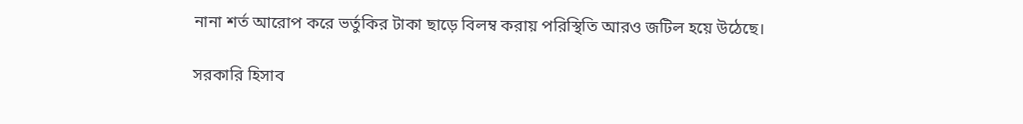নানা শর্ত আরোপ করে ভর্তুকির টাকা ছাড়ে বিলম্ব করায় পরিস্থিতি আরও জটিল হয়ে উঠেছে।

সরকারি হিসাব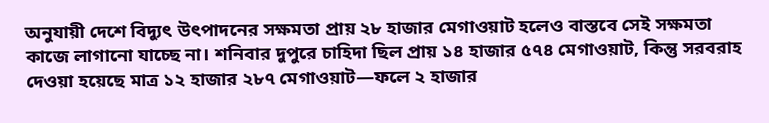অনুযায়ী দেশে বিদ্যুৎ উৎপাদনের সক্ষমতা প্রায় ২৮ হাজার মেগাওয়াট হলেও বাস্তবে সেই সক্ষমতা কাজে লাগানো যাচ্ছে না। শনিবার দুপুরে চাহিদা ছিল প্রায় ১৪ হাজার ৫৭৪ মেগাওয়াট, কিন্তু সরবরাহ দেওয়া হয়েছে মাত্র ১২ হাজার ২৮৭ মেগাওয়াট—ফলে ২ হাজার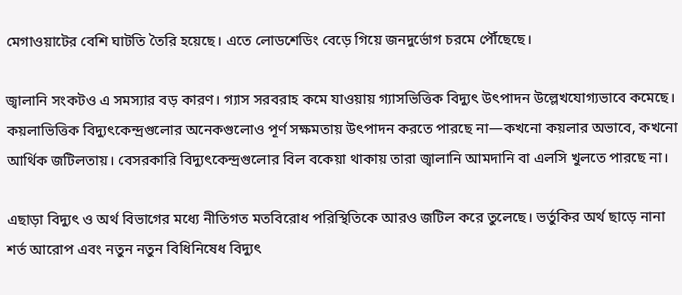মেগাওয়াটের বেশি ঘাটতি তৈরি হয়েছে। এতে লোডশেডিং বেড়ে গিয়ে জনদুর্ভোগ চরমে পৌঁছেছে।

জ্বালানি সংকটও এ সমস্যার বড় কারণ। গ্যাস সরবরাহ কমে যাওয়ায় গ্যাসভিত্তিক বিদ্যুৎ উৎপাদন উল্লেখযোগ্যভাবে কমেছে। কয়লাভিত্তিক বিদ্যুৎকেন্দ্রগুলোর অনেকগুলোও পূর্ণ সক্ষমতায় উৎপাদন করতে পারছে না—কখনো কয়লার অভাবে, কখনো আর্থিক জটিলতায়। বেসরকারি বিদ্যুৎকেন্দ্রগুলোর বিল বকেয়া থাকায় তারা জ্বালানি আমদানি বা এলসি খুলতে পারছে না।

এছাড়া বিদ্যুৎ ও অর্থ বিভাগের মধ্যে নীতিগত মতবিরোধ পরিস্থিতিকে আরও জটিল করে তুলেছে। ভর্তুকির অর্থ ছাড়ে নানা শর্ত আরোপ এবং নতুন নতুন বিধিনিষেধ বিদ্যুৎ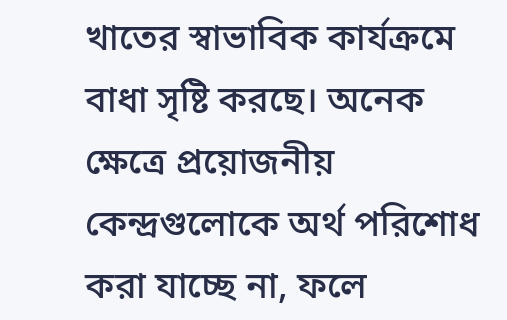খাতের স্বাভাবিক কার্যক্রমে বাধা সৃষ্টি করছে। অনেক ক্ষেত্রে প্রয়োজনীয় কেন্দ্রগুলোকে অর্থ পরিশোধ করা যাচ্ছে না, ফলে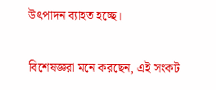উৎপাদন ব্যাহত হচ্ছে।

বিশেষজ্ঞরা মনে করছেন, এই সংকট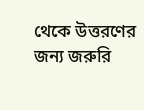থেকে উত্তরণের জন্য জরুরি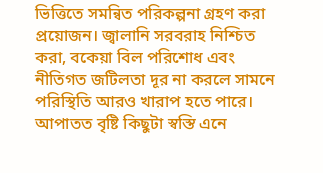ভিত্তিতে সমন্বিত পরিকল্পনা গ্রহণ করা প্রয়োজন। জ্বালানি সরবরাহ নিশ্চিত করা, বকেয়া বিল পরিশোধ এবং নীতিগত জটিলতা দূর না করলে সামনে পরিস্থিতি আরও খারাপ হতে পারে। আপাতত বৃষ্টি কিছুটা স্বস্তি এনে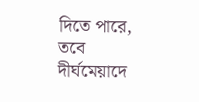দিতে পারে, তবে দীর্ঘমেয়াদে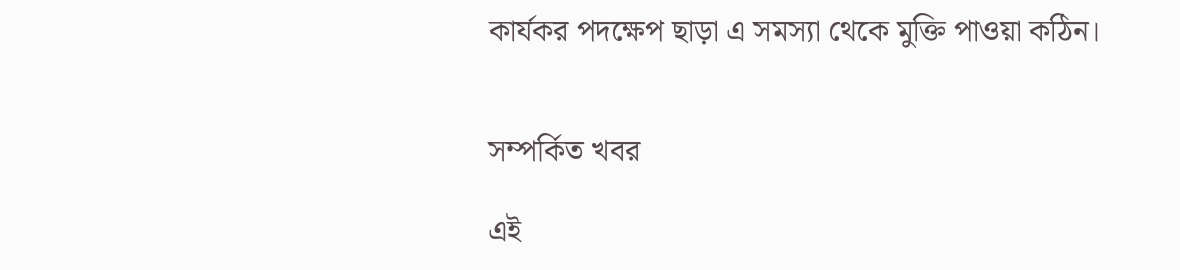কার্যকর পদক্ষেপ ছাড়া এ সমস্যা থেকে মুক্তি পাওয়া কঠিন।


সম্পর্কিত খবর

এই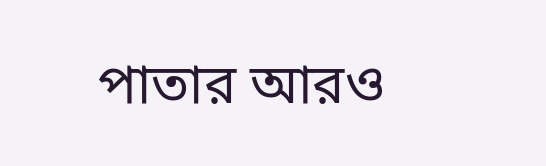পাতার আরও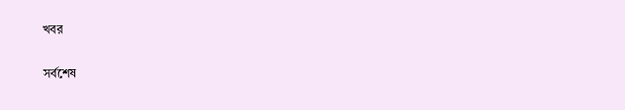খবর

সর্বশেষ